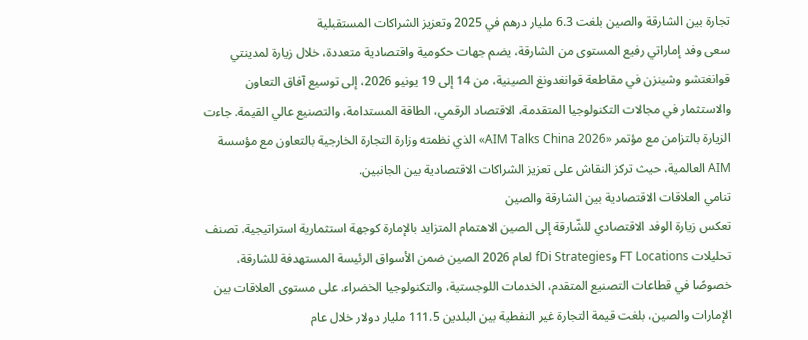تجارة بين الشارقة والصين بلغت 6.3 مليار درهم في 2025 وتعزيز الشراكات المستقبلية
سعى وفد إماراتي رفيع المستوى من الشارقة، يضم جهات حكومية واقتصادية متعددة، خلال زيارة لمدينتي قوانغتشو وشينزن في مقاطعة قوانغدونغ الصينية، من 14 إلى 19 يونيو 2026، إلى توسيع آفاق التعاون والاستثمار في مجالات التكنولوجيا المتقدمة، الاقتصاد الرقمي، الطاقة المستدامة، والتصنيع عالي القيمة. جاءت الزيارة بالتزامن مع مؤتمر «AIM Talks China 2026» الذي نظمته وزارة التجارة الخارجية بالتعاون مع مؤسسة AIM العالمية، حيث تركز النقاش على تعزيز الشراكات الاقتصادية بين الجانبين.
تنامي العلاقات الاقتصادية بين الشارقة والصين
تعكس زيارة الوفد الاقتصادي للشّارقة إلى الصين الاهتمام المتزايد بالإمارة كوجهة استثمارية استراتيجية. تصنف تحليلات FT Locations وfDi Strategies لعام 2026 الصين ضمن الأسواق الرئيسة المستهدفة للشارقة، خصوصًا في قطاعات التصنيع المتقدم، الخدمات اللوجستية، والتكنولوجيا الخضراء. على مستوى العلاقات بين الإمارات والصين، بلغت قيمة التجارة غير النفطية بين البلدين 111.5 مليار دولار خلال عام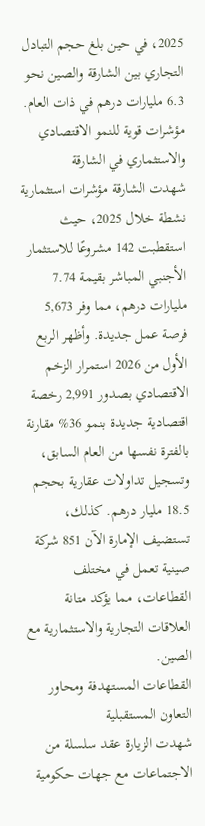2025، في حين بلغ حجم التبادل التجاري بين الشارقة والصين نحو 6.3 مليارات درهم في ذات العام.
مؤشرات قوية للنمو الاقتصادي والاستثماري في الشارقة
شهدت الشارقة مؤشرات استثمارية نشطة خلال 2025، حيث استقطبت 142 مشروعًا للاستثمار الأجنبي المباشر بقيمة 7.74 مليارات درهم، مما وفر 5,673 فرصة عمل جديدة. وأظهر الربع الأول من 2026 استمرار الزخم الاقتصادي بصدور 2,991 رخصة اقتصادية جديدة بنمو 36% مقارنة بالفترة نفسها من العام السابق، وتسجيل تداولات عقارية بحجم 18.5 مليار درهم. كذلك، تستضيف الإمارة الآن 851 شركة صينية تعمل في مختلف القطاعات، مما يؤكد متانة العلاقات التجارية والاستثمارية مع الصين.
القطاعات المستهدفة ومحاور التعاون المستقبلية
شهدت الزيارة عقد سلسلة من الاجتماعات مع جهات حكومية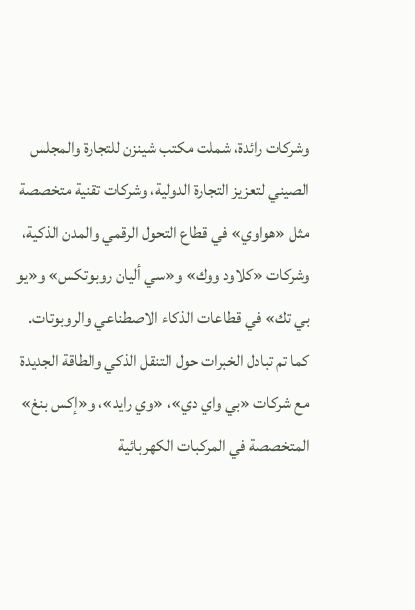وشركات رائدة، شملت مكتب شينزن للتجارة والمجلس الصيني لتعزيز التجارة الدولية، وشركات تقنية متخصصة مثل «هواوي» في قطاع التحول الرقمي والمدن الذكية، وشركات «كلاود ووك» و«سي أليان روبوتكس» و«يو بي تك» في قطاعات الذكاء الاصطناعي والروبوتات. كما تم تبادل الخبرات حول التنقل الذكي والطاقة الجديدة مع شركات «بي واي دي»، «وي رايد»، و«إكس بنغ» المتخصصة في المركبات الكهربائية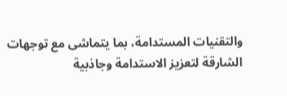والتقنيات المستدامة، بما يتماشى مع توجهات الشارقة لتعزيز الاستدامة وجاذبية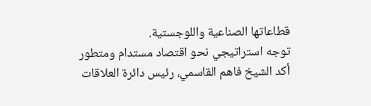قطاعاتها الصناعية واللوجستية.
توجه استراتيجي نحو اقتصاد مستدام ومتطور
أكد الشيخ فاهم القاسمي، رئيس دائرة العلاقات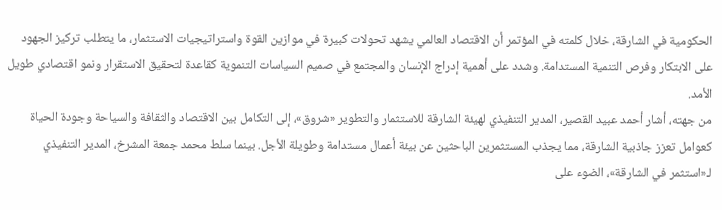الحكومية في الشارقة، خلال كلمته في المؤتمر أن الاقتصاد العالمي يشهد تحولات كبيرة في موازين القوة واستراتيجيات الاستثمار، ما يتطلب تركيز الجهود على الابتكار وفرص التنمية المستدامة. وشدد على أهمية إدراج الإنسان والمجتمع في صميم السياسات التنموية كقاعدة لتحقيق الاستقرار ونمو اقتصادي طويل الأمد.
من جهته، أشار أحمد عبيد القصير، المدير التنفيذي لهيئة الشارقة للاستثمار والتطوير «شروق»، إلى التكامل بين الاقتصاد والثقافة والسياحة وجودة الحياة كعوامل تعزز جاذبية الشارقة، مما يجذب المستثمرين الباحثين عن بيئة أعمال مستدامة وطويلة الأجل. بينما سلط محمد جمعة المشرخ، المدير التنفيذي لـ«استثمر في الشارقة»، الضوء على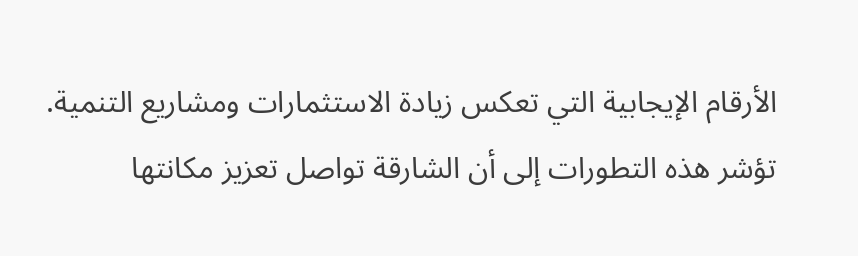الأرقام الإيجابية التي تعكس زيادة الاستثمارات ومشاريع التنمية.
تؤشر هذه التطورات إلى أن الشارقة تواصل تعزيز مكانتها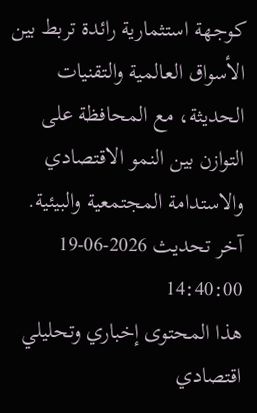كوجهة استثمارية رائدة تربط بين الأسواق العالمية والتقنيات الحديثة، مع المحافظة على التوازن بين النمو الاقتصادي والاستدامة المجتمعية والبيئية.
آخر تحديث 2026-06-19 14:40:00
هذا المحتوى إخباري وتحليلي اقتصادي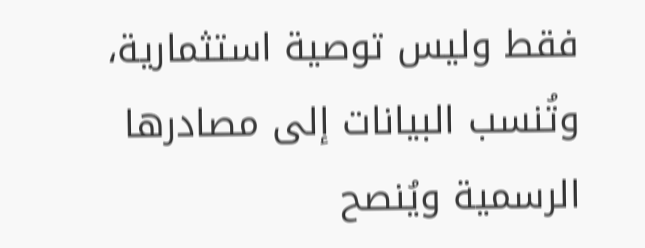فقط وليس توصية استثمارية، وتُنسب البيانات إلى مصادرها الرسمية ويُنصح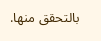بالتحقق منها.